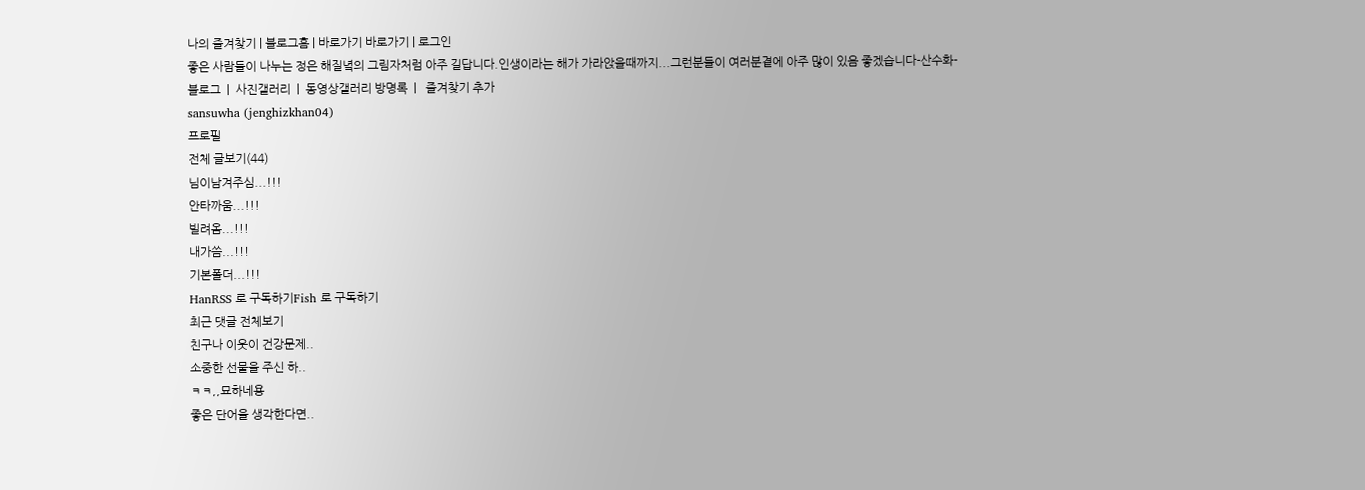나의 즐겨찾기 | 블로그홈 | 바로가기 바로가기 | 로그인
좋은 사람들이 나누는 정은 해질녘의 그림자처럼 아주 길답니다.인생이라는 해가 가라앉을때까지...그런분들이 여러분곁에 아주 많이 있음 좋겠습니다-산수화-
블로그  |  사진갤러리  |  동영상갤러리 방명록  |   즐겨찾기 추가
sansuwha (jenghizkhan04)
프로필
전체 글보기(44)
님이남겨주심...!!!
안타까움...!!!
빌려옴...!!!
내가씀...!!!
기본폴더...!!!
HanRSS 로 구독하기Fish 로 구독하기
최근 댓글 전체보기
친구나 이웃이 건강문제..
소중한 선물을 주신 하..
ㅋㅋ,,묘하네용
좋은 단어을 생각한다면..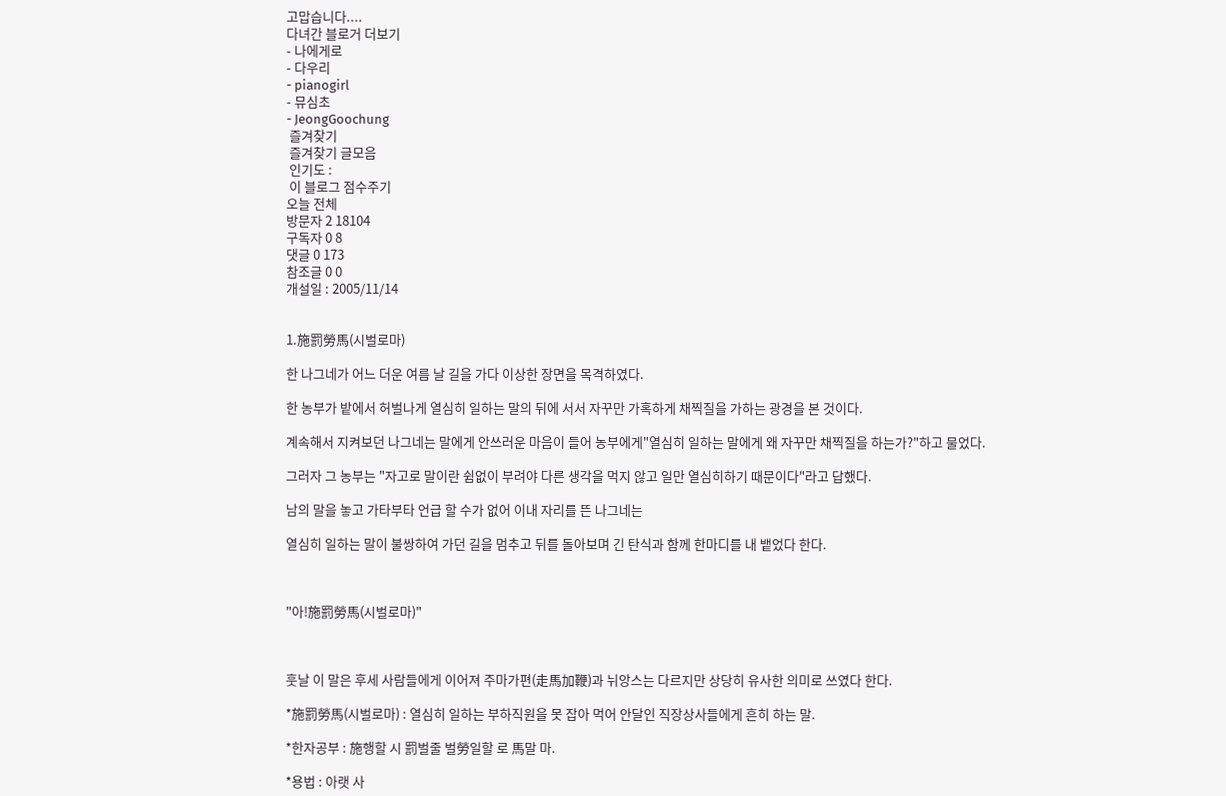고맙습니다....
다녀간 블로거 더보기
- 나에게로
- 다우리
- pianogirl
- 뮤심초
- JeongGoochung
 즐겨찾기
 즐겨찾기 글모음
 인기도 :
 이 블로그 점수주기
오늘 전체
방문자 2 18104
구독자 0 8
댓글 0 173
참조글 0 0
개설일 : 2005/11/14


1.施罰勞馬(시벌로마)

한 나그네가 어느 더운 여름 날 길을 가다 이상한 장면을 목격하였다.

한 농부가 밭에서 허벌나게 열심히 일하는 말의 뒤에 서서 자꾸만 가혹하게 채찍질을 가하는 광경을 본 것이다.

계속해서 지켜보던 나그네는 말에게 안쓰러운 마음이 들어 농부에게"열심히 일하는 말에게 왜 자꾸만 채찍질을 하는가?"하고 물었다.

그러자 그 농부는 "자고로 말이란 쉼없이 부려야 다른 생각을 먹지 않고 일만 열심히하기 때문이다"라고 답했다.

남의 말을 놓고 가타부타 언급 할 수가 없어 이내 자리를 뜬 나그네는

열심히 일하는 말이 불쌍하여 가던 길을 멈추고 뒤를 돌아보며 긴 탄식과 함께 한마디를 내 뱉었다 한다.



"아!施罰勞馬(시벌로마)"



훗날 이 말은 후세 사람들에게 이어져 주마가편(走馬加鞭)과 뉘앙스는 다르지만 상당히 유사한 의미로 쓰였다 한다.

*施罰勞馬(시벌로마) : 열심히 일하는 부하직원을 못 잡아 먹어 안달인 직장상사들에게 흔히 하는 말.

*한자공부 : 施행할 시 罰벌줄 벌勞일할 로 馬말 마.

*용법 : 아랫 사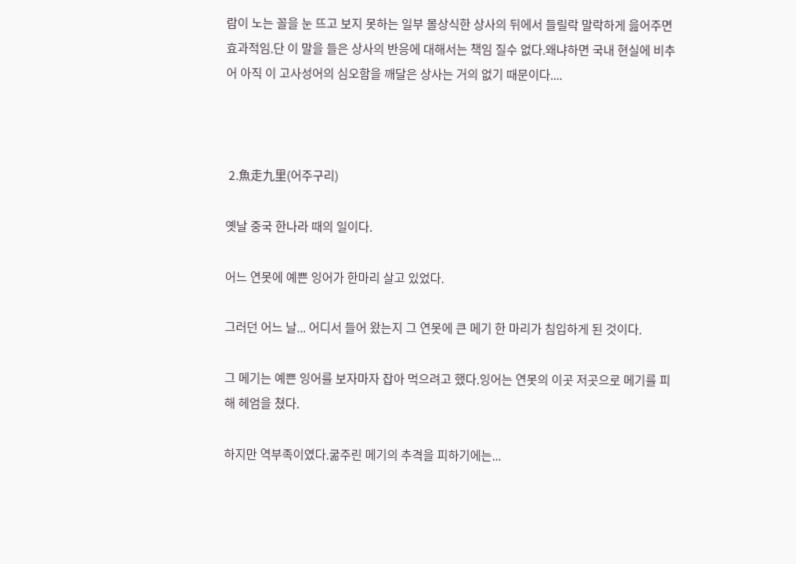람이 노는 꼴을 눈 뜨고 보지 못하는 일부 몰상식한 상사의 뒤에서 들릴락 말락하게 읊어주면 효과적임.단 이 말을 들은 상사의 반응에 대해서는 책임 질수 없다.왜냐하면 국내 현실에 비추어 아직 이 고사성어의 심오함을 깨달은 상사는 거의 없기 때문이다....



 2.魚走九里(어주구리)

옛날 중국 한나라 때의 일이다.

어느 연못에 예쁜 잉어가 한마리 살고 있었다.

그러던 어느 날... 어디서 들어 왔는지 그 연못에 큰 메기 한 마리가 침입하게 된 것이다.

그 메기는 예쁜 잉어를 보자마자 잡아 먹으려고 했다.잉어는 연못의 이곳 저곳으로 메기를 피해 헤엄을 쳤다.

하지만 역부족이였다.굶주린 메기의 추격을 피하기에는...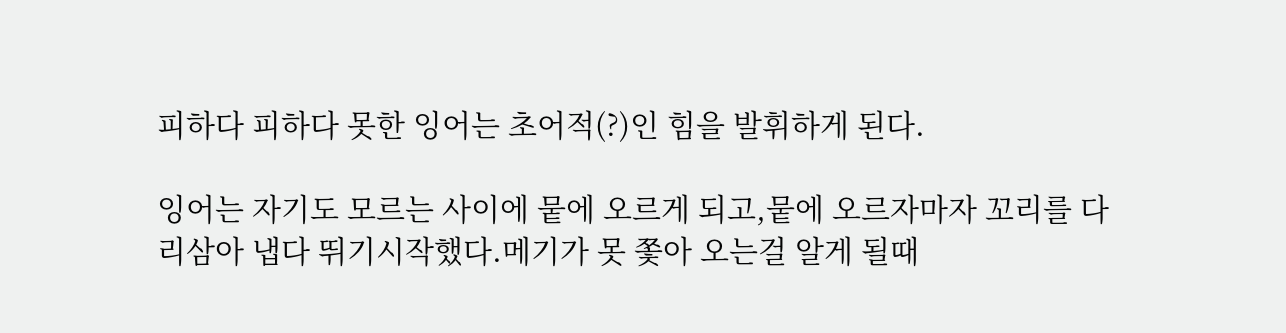피하다 피하다 못한 잉어는 초어적(?)인 힘을 발휘하게 된다.

잉어는 자기도 모르는 사이에 뭍에 오르게 되고,뭍에 오르자마자 꼬리를 다리삼아 냅다 뛰기시작했다.메기가 못 쫓아 오는걸 알게 될때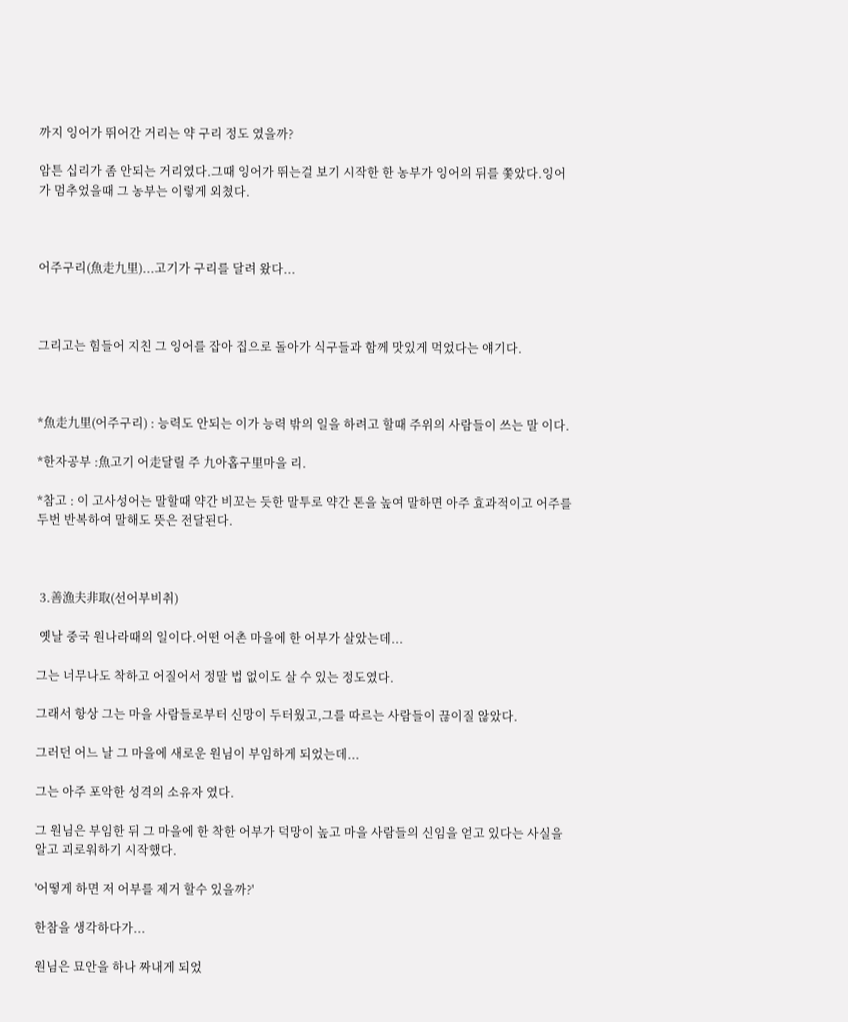까지 잉어가 뛰어간 거리는 약 구리 정도 였을까?

암튼 십리가 좀 안되는 거리였다.그때 잉어가 뛰는걸 보기 시작한 한 농부가 잉어의 뒤를 쫓았다.잉어가 멈추었을때 그 농부는 이렇게 외쳤다.



어주구리(魚走九里)...고기가 구리를 달려 왔다...



그리고는 힘들어 지친 그 잉어를 잡아 집으로 돌아가 식구들과 함께 맛있게 먹었다는 얘기다.



*魚走九里(어주구리) : 능력도 안되는 이가 능력 밖의 일을 하려고 할때 주위의 사람들이 쓰는 말 이다.

*한자공부 :魚고기 어走달릴 주 九아홉구里마을 리.

*참고 : 이 고사성어는 말할때 약간 비꼬는 듯한 말투로 약간 톤을 높여 말하면 아주 효과적이고 어주를 두번 반복하여 말해도 뜻은 전달된다.



 3.善漁夫非取(선어부비취)

 옛날 중국 원나라때의 일이다.어떤 어촌 마을에 한 어부가 살았는데...

그는 너무나도 착하고 어질어서 정말 법 없이도 살 수 있는 정도였다.

그래서 항상 그는 마을 사람들로부터 신망이 두터웠고,그를 따르는 사람들이 끊이질 않았다.

그러던 어느 날 그 마을에 새로운 원님이 부임하게 되었는데...

그는 아주 포악한 성격의 소유자 였다.

그 원님은 부임한 뒤 그 마을에 한 착한 어부가 덕망이 높고 마을 사람들의 신임을 얻고 있다는 사실을 알고 괴로워하기 시작했다.

'어떻게 하면 저 어부를 제거 할수 있을까?'

한참을 생각하다가...

원님은 묘안을 하나 짜내게 되었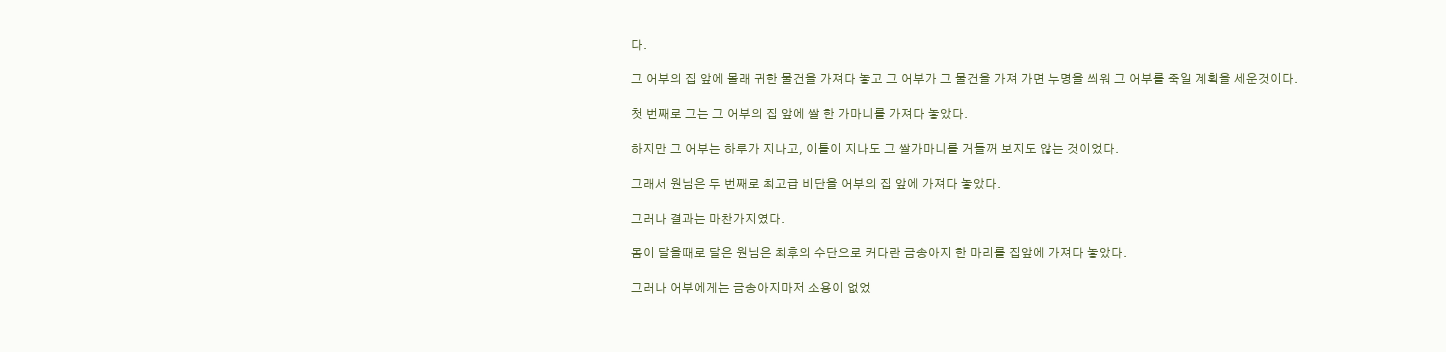다.

그 어부의 집 앞에 몰래 귀한 물건을 가져다 놓고 그 어부가 그 물건을 가져 가면 누명을 씌워 그 어부를 죽일 계획을 세운것이다.

첫 번째로 그는 그 어부의 집 앞에 쌀 한 가마니를 가져다 놓았다.

하지만 그 어부는 하루가 지나고, 이틀이 지나도 그 쌀가마니를 거들꺼 보지도 않는 것이었다.

그래서 원님은 두 번째로 최고급 비단을 어부의 집 앞에 가져다 놓았다.

그러나 결과는 마찬가지였다.

몸이 달을때로 달은 원님은 최후의 수단으로 커다란 금송아지 한 마리를 집앞에 가져다 놓았다.

그러나 어부에게는 금송아지마저 소용이 없었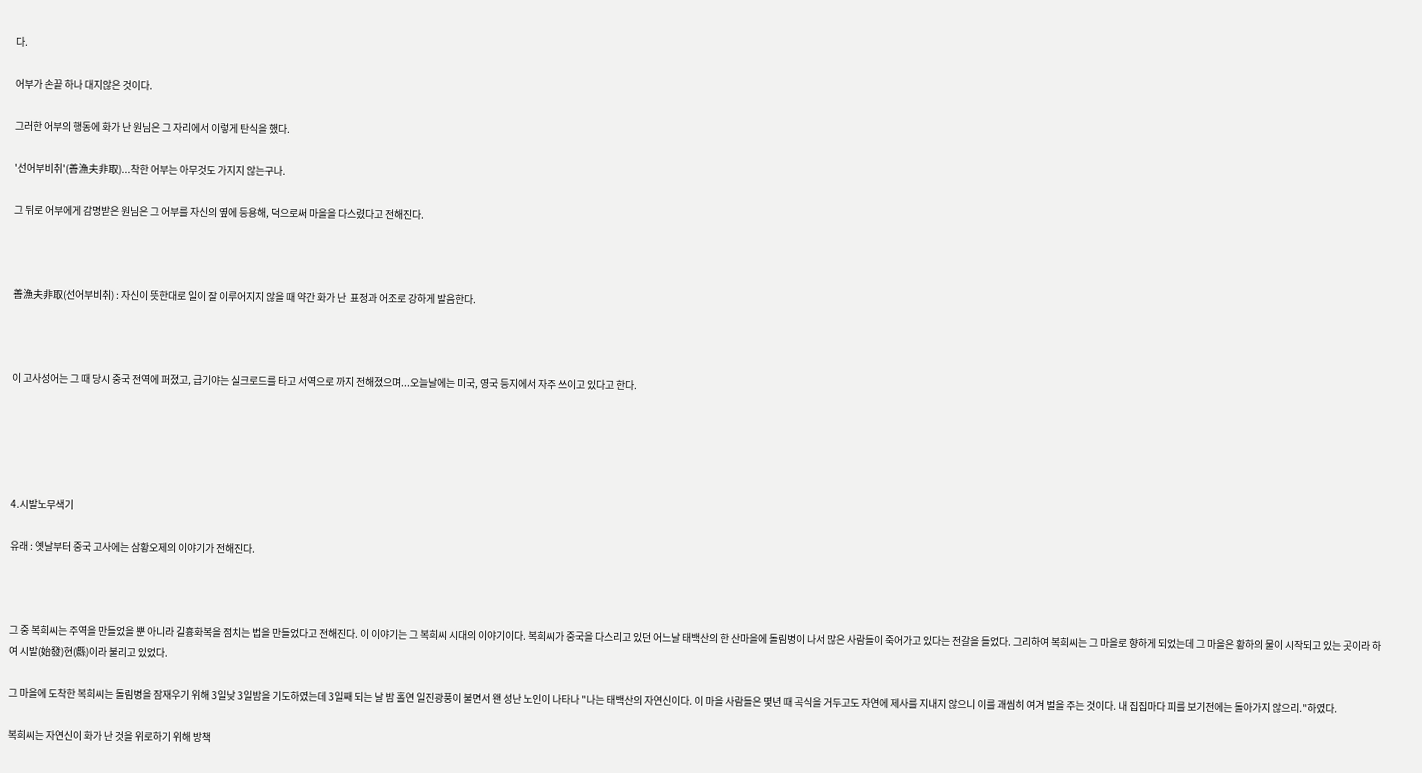다.

어부가 손끝 하나 대지않은 것이다.

그러한 어부의 행동에 화가 난 원님은 그 자리에서 이렇게 탄식을 했다.

'선어부비취'(善漁夫非取)...착한 어부는 아무것도 가지지 않는구나.

그 뒤로 어부에게 감명받은 원님은 그 어부를 자신의 옆에 등용해, 덕으로써 마을을 다스렸다고 전해진다.



善漁夫非取(선어부비취) : 자신이 뜻한대로 일이 잘 이루어지지 않을 때 약간 화가 난  표정과 어조로 강하게 발음한다.



이 고사성어는 그 때 당시 중국 전역에 퍼졌고, 급기야는 실크로드를 타고 서역으로 까지 전해졌으며...오늘날에는 미국, 영국 등지에서 자주 쓰이고 있다고 한다.





4.시발노무색기

유래 : 옛날부터 중국 고사에는 삼황오제의 이야기가 전해진다.



그 중 복희씨는 주역을 만들었을 뿐 아니라 길흉화복을 점치는 법을 만들었다고 전해진다. 이 이야기는 그 복희씨 시대의 이야기이다. 복희씨가 중국을 다스리고 있던 어느날 태백산의 한 산마을에 돌림병이 나서 많은 사람들이 죽어가고 있다는 전갈을 들었다. 그리하여 복희씨는 그 마을로 향하게 되었는데 그 마을은 황하의 물이 시작되고 있는 곳이라 하여 시발(始發)현(縣)이라 불리고 있었다.

그 마을에 도착한 복희씨는 돌림병을 잠재우기 위해 3일낮 3일밤을 기도하였는데 3일째 되는 날 밤 홀연 일진광풍이 불면서 왠 성난 노인이 나타나 "나는 태백산의 자연신이다. 이 마을 사람들은 몇년 때 곡식을 거두고도 자연에 제사를 지내지 않으니 이를 괘씸히 여겨 벌을 주는 것이다. 내 집집마다 피를 보기전에는 돌아가지 않으리."하였다.

복희씨는 자연신이 화가 난 것을 위로하기 위해 방책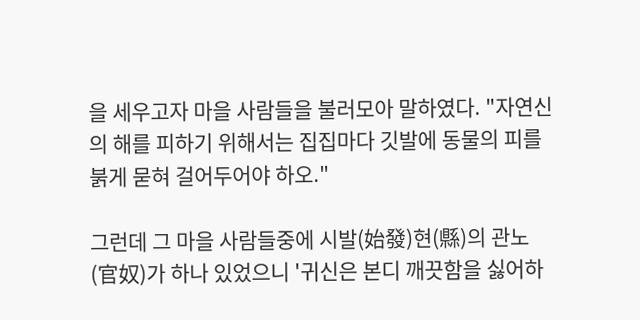을 세우고자 마을 사람들을 불러모아 말하였다. "자연신의 해를 피하기 위해서는 집집마다 깃발에 동물의 피를 붉게 묻혀 걸어두어야 하오."

그런데 그 마을 사람들중에 시발(始發)현(縣)의 관노(官奴)가 하나 있었으니 '귀신은 본디 깨끗함을 싫어하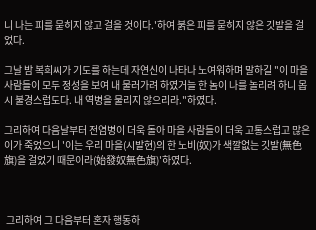니 나는 피를 묻히지 않고 걸을 것이다.'하여 붉은 피를 묻히지 않은 깃발을 걸었다.

그날 밤 복희씨가 기도를 하는데 자연신이 나타나 노여워하며 말하길 "이 마을 사람들이 모두 정성을 보여 내 물러가려 하였거늘 한 놈이 나를 놀리려 하니 몹시 불경스럽도다. 내 역병을 물리지 않으리라."하였다.

그리하여 다음날부터 전염병이 더욱 돌아 마을 사람들이 더욱 고통스럽고 많은 이가 죽었으니 '이는 우리 마을(시발현)의 한 노비(奴)가 색깔없는 깃발(無色旗)을 걸었기 때문이라(始發奴無色旗)'하였다.



 그리하여 그 다음부터 혼자 행동하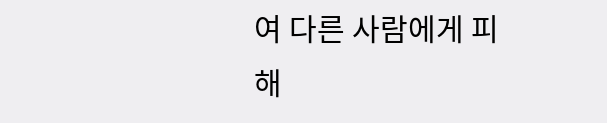여 다른 사람에게 피해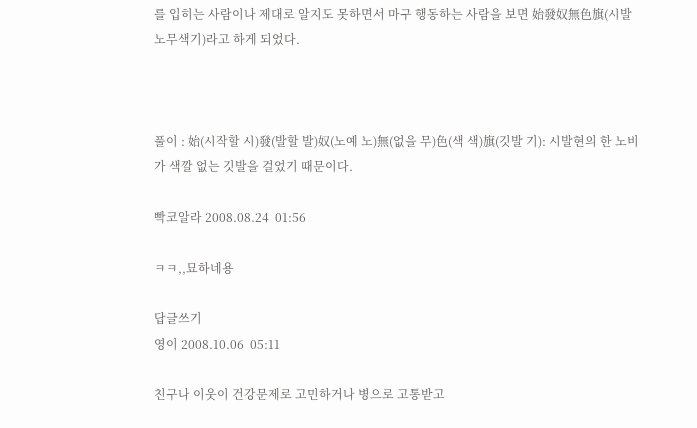를 입히는 사람이나 제대로 알지도 못하면서 마구 행동하는 사람을 보면 始發奴無色旗(시발노무색기)라고 하게 되었다.



풀이 : 始(시작할 시)發(발할 발)奴(노예 노)無(없을 무)色(색 색)旗(깃발 기): 시발현의 한 노비가 색깔 없는 깃발을 걸었기 때문이다.

빡코알라 2008.08.24  01:56

ㅋㅋ,,묘하네용

답글쓰기
영이 2008.10.06  05:11

친구나 이웃이 건강문제로 고민하거나 병으로 고통받고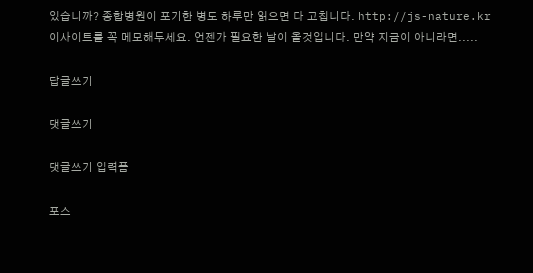있습니까? 종합병원이 포기한 병도 하루만 읽으면 다 고칩니다. http://js-nature.kr 이사이트를 꼭 메모해두세요. 언젠가 필요한 날이 올것입니다. 만약 지금이 아니라면.....

답글쓰기

댓글쓰기

댓글쓰기 입력폼

포스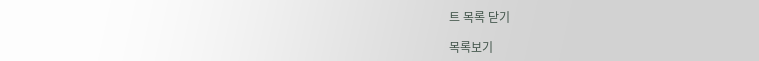트 목록 닫기

목록보기